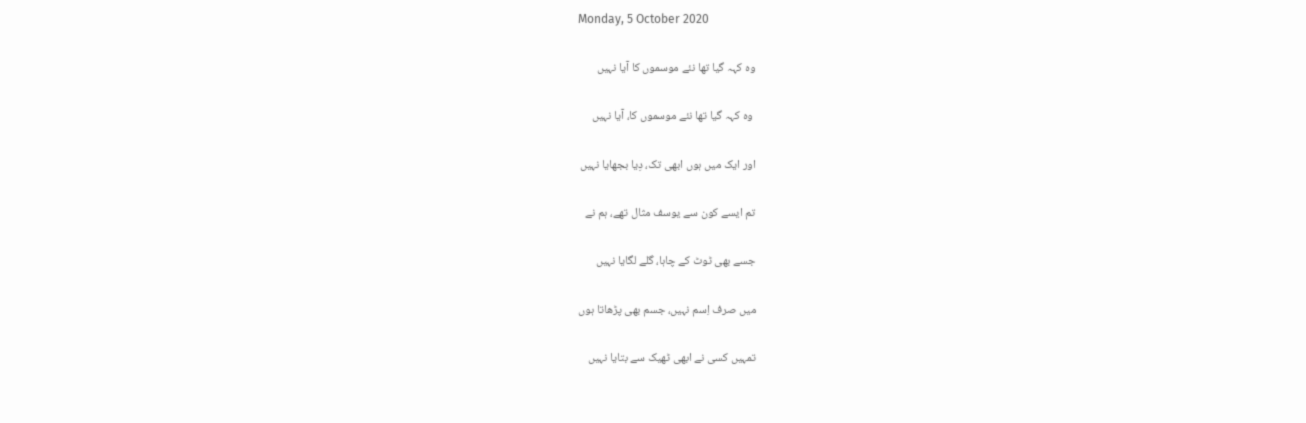Monday, 5 October 2020

وہ کہہ گیا تھا نئے موسموں کا آیا نہيں

 وہ کہہ گیا تھا نئے موسموں کا، آیا نہيں

اور ایک میں ہوں ابھی تک، دِیا بجھایا نہيں

تم ایسے کون سے یوسف مثال تھے، ہم نے

جسے بھی ٹوٹ کے چاہا، گلے لگایا نہيں

میں صرف اِسم نہيں، جسم بھی پڑھاتا ہوں

تمہیں کسی نے ابھی ٹھیک سے بتایا نہيں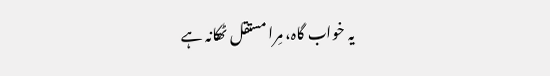یہ خواب گاہ، مِرا مستقل ٹھکانہ ہے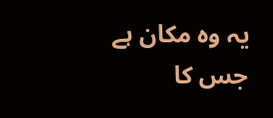یہ وہ مکان ہے جس کا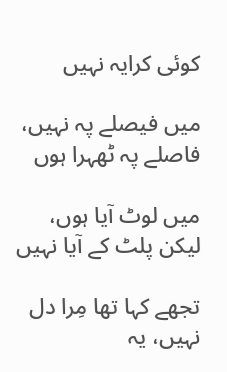کوئی کرایہ نہيں

میں فیصلے پہ نہيں، فاصلے پہ ٹھہرا ہوں

میں لوٹ آیا ہوں، لیکن پلٹ کے آیا نہيں

تجھے کہا تھا مِرا دل نہيں، یہ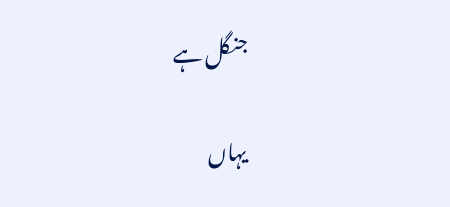جنگل ہے

یہاں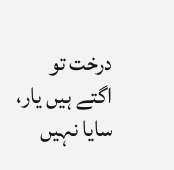درخت تو اگتے ہیں یار، سایا نہيں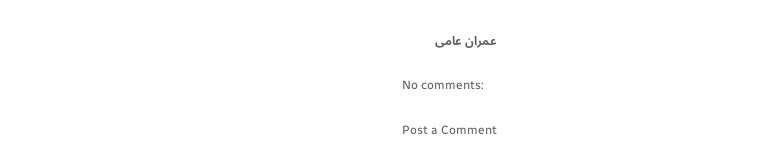عمران عامی

No comments:

Post a Comment